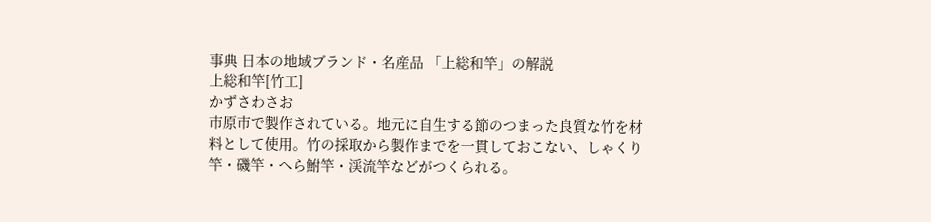事典 日本の地域ブランド・名産品 「上総和竿」の解説
上総和竿[竹工]
かずさわさお
市原市で製作されている。地元に自生する節のつまった良質な竹を材料として使用。竹の採取から製作までを一貫しておこない、しゃくり竿・磯竿・へら鮒竿・渓流竿などがつくられる。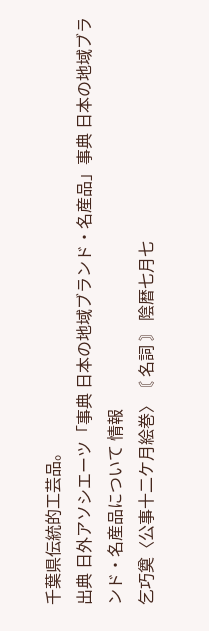千葉県伝統的工芸品。
出典 日外アソシエーツ「事典 日本の地域ブランド・名産品」事典 日本の地域ブランド・名産品について 情報
乞巧奠〈公事十二ケ月絵巻〉〘 名詞 〙 陰暦七月七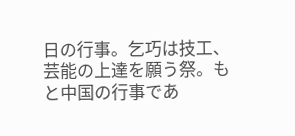日の行事。乞巧は技工、芸能の上達を願う祭。もと中国の行事であ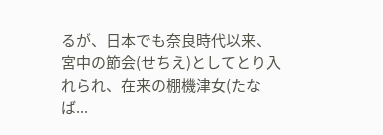るが、日本でも奈良時代以来、宮中の節会(せちえ)としてとり入れられ、在来の棚機津女(たなば...